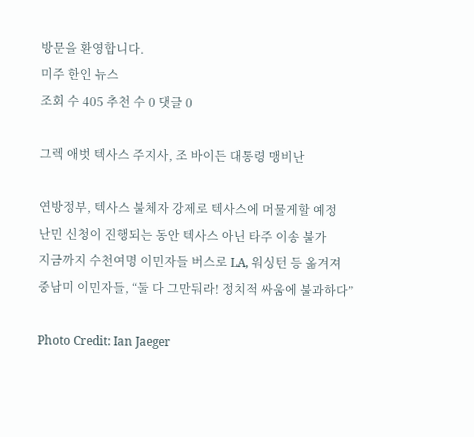방문을 환영합니다.
미주 한인 뉴스
조회 수 405 추천 수 0 댓글 0

그렉 애벗 텍사스 주지사, 조 바이든 대통령 맹비난

연방정부, 텍사스 불체자 강제로 텍사스에 머물게할 예정
난민 신청이 진행되는 동안 텍사스 아닌 타주 이송 불가
지금까지 수천여명 이민자들 버스로 LA, 워싱턴 등 옮겨져
중남미 이민자들, “둘 다 그만둬라! 정치적 싸움에 불과하다”

Photo Credit: Ian Jaeger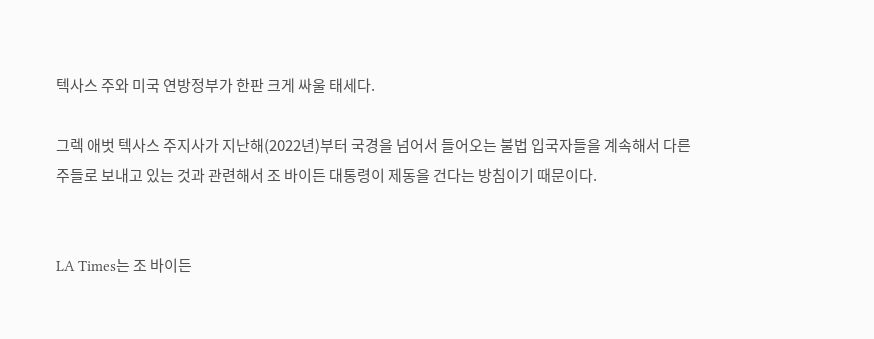텍사스 주와 미국 연방정부가 한판 크게 싸울 태세다.

그렉 애벗 텍사스 주지사가 지난해(2022년)부터 국경을 넘어서 들어오는 불법 입국자들을 계속해서 다른 주들로 보내고 있는 것과 관련해서 조 바이든 대통령이 제동을 건다는 방침이기 때문이다.


LA Times는 조 바이든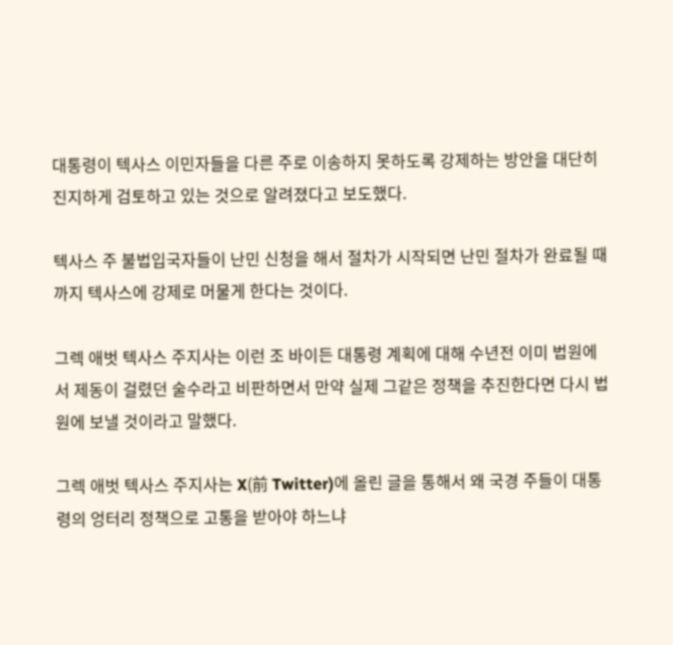대통령이 텍사스 이민자들을 다른 주로 이송하지 못하도록 강제하는 방안을 대단히 진지하게 검토하고 있는 것으로 알려졌다고 보도했다.

텍사스 주 불법입국자들이 난민 신청을 해서 절차가 시작되면 난민 절차가 완료될 때까지 텍사스에 강제로 머물게 한다는 것이다.

그렉 애벗 텍사스 주지사는 이런 조 바이든 대통령 계획에 대해 수년전 이미 법원에서 제동이 걸렸던 술수라고 비판하면서 만약 실제 그같은 정책을 추진한다면 다시 법원에 보낼 것이라고 말했다.

그렉 애벗 텍사스 주지사는 X(前 Twitter)에 올린 글을 통해서 왜 국경 주들이 대통령의 엉터리 정책으로 고통을 받아야 하느냐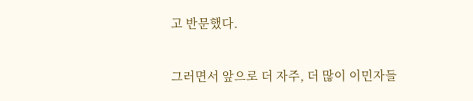고 반문했다.

그러면서 앞으로 더 자주, 더 많이 이민자들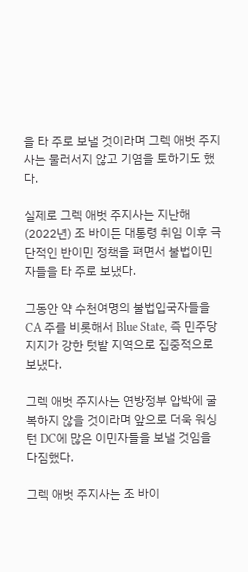을 타 주로 보낼 것이라며 그렉 애벗 주지사는 물러서지 않고 기염을 토하기도 했다.

실제로 그렉 애벗 주지사는 지난해(2022년) 조 바이든 대통령 취임 이후 극단적인 반이민 정책을 펴면서 불법이민자들을 타 주로 보냈다.

그동안 약 수천여명의 불법입국자들을 CA 주를 비롯해서 Blue State, 즉 민주당 지지가 강한 텃밭 지역으로 집중적으로 보냈다.

그렉 애벗 주지사는 연방정부 압박에 굴복하지 않을 것이라며 앞으로 더욱 워싱턴 DC에 많은 이민자들을 보낼 것임을 다짐했다.

그렉 애벗 주지사는 조 바이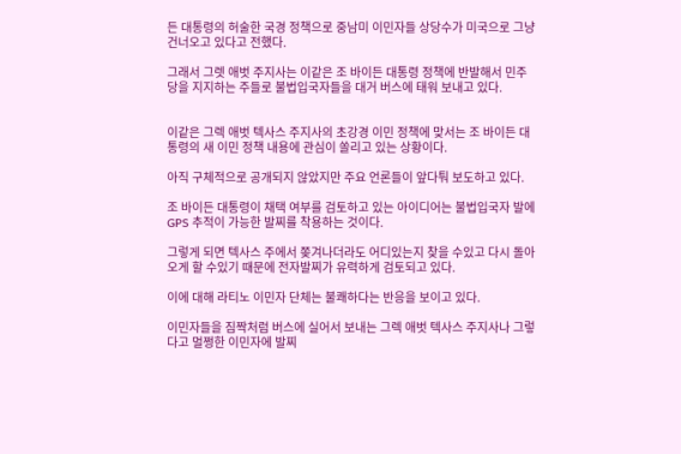든 대통령의 허술한 국경 정책으로 중남미 이민자들 상당수가 미국으로 그냥 건너오고 있다고 전했다.

그래서 그렛 애벗 주지사는 이같은 조 바이든 대통령 정책에 반발해서 민주당을 지지하는 주들로 불법입국자들을 대거 버스에 태워 보내고 있다.


이같은 그렉 애벗 텍사스 주지사의 초강경 이민 정책에 맞서는 조 바이든 대통령의 새 이민 정책 내용에 관심이 쏠리고 있는 상황이다.

아직 구체적으로 공개되지 않았지만 주요 언론들이 앞다퉈 보도하고 있다.

조 바이든 대통령이 채택 여부를 검토하고 있는 아이디어는 불법입국자 발에 GPS 추적이 가능한 발찌를 착용하는 것이다.

그렇게 되면 텍사스 주에서 쫒겨나더라도 어디있는지 찾을 수있고 다시 돌아오게 할 수있기 때문에 전자발찌가 유력하게 검토되고 있다.

이에 대해 라티노 이민자 단체는 불쾌하다는 반응을 보이고 있다.

이민자들을 짐짝처럼 버스에 실어서 보내는 그렉 애벗 텍사스 주지사나 그렇다고 멀쩡한 이민자에 발찌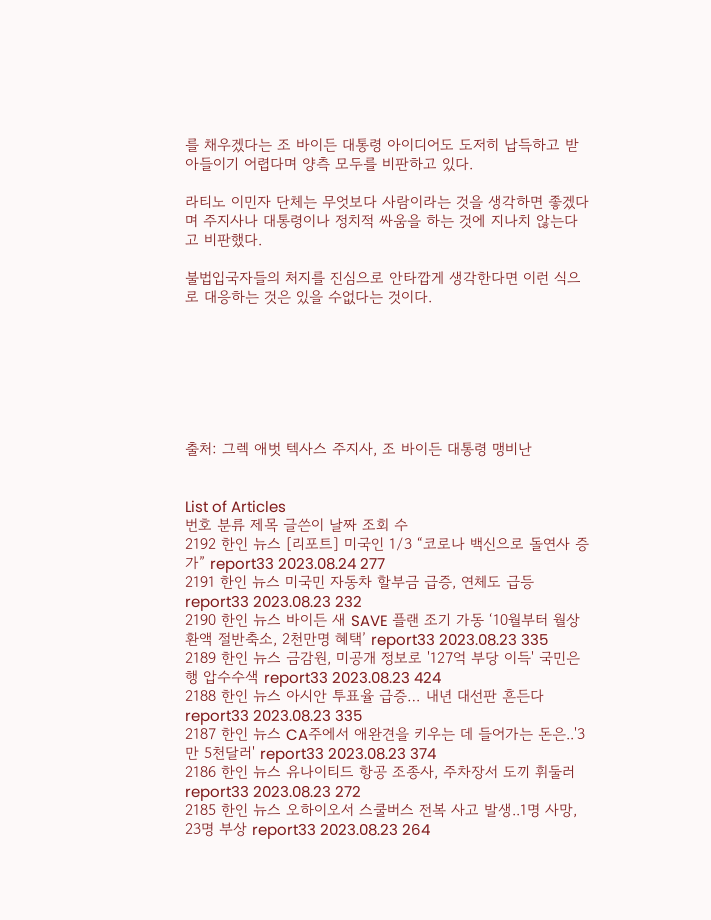를 채우겠다는 조 바이든 대통령 아이디어도 도저히 납득하고 받아들이기 어렵다며 양측 모두를 비판하고 있다.

라티노 이민자 단체는 무엇보다 사람이라는 것을 생각하면 좋겠다며 주지사나 대통령이나 정치적 싸움을 하는 것에 지나치 않는다고 비판했다.

불법입국자들의 처지를 진심으로 안타깝게 생각한다면 이런 식으로 대응하는 것은 있을 수없다는 것이다.







출처: 그렉 애벗 텍사스 주지사, 조 바이든 대통령 맹비난


List of Articles
번호 분류 제목 글쓴이 날짜 조회 수
2192 한인 뉴스 [리포트] 미국인 1/3 “코로나 백신으로 돌연사 증가” report33 2023.08.24 277
2191 한인 뉴스 미국민 자동차 할부금 급증, 연체도 급등 report33 2023.08.23 232
2190 한인 뉴스 바이든 새 SAVE 플랜 조기 가동 ‘10월부터 월상환액 절반축소, 2천만명 혜택’ report33 2023.08.23 335
2189 한인 뉴스 금감원, 미공개 정보로 '127억 부당 이득' 국민은행 압수수색 report33 2023.08.23 424
2188 한인 뉴스 아시안 투표율 급증… 내년 대선판 흔든다 report33 2023.08.23 335
2187 한인 뉴스 CA주에서 애완견을 키우는 데 들어가는 돈은..'3만 5천달러' report33 2023.08.23 374
2186 한인 뉴스 유나이티드 항공 조종사, 주차장서 도끼 휘둘러 report33 2023.08.23 272
2185 한인 뉴스 오하이오서 스쿨버스 전복 사고 발생..1명 사망, 23명 부상 report33 2023.08.23 264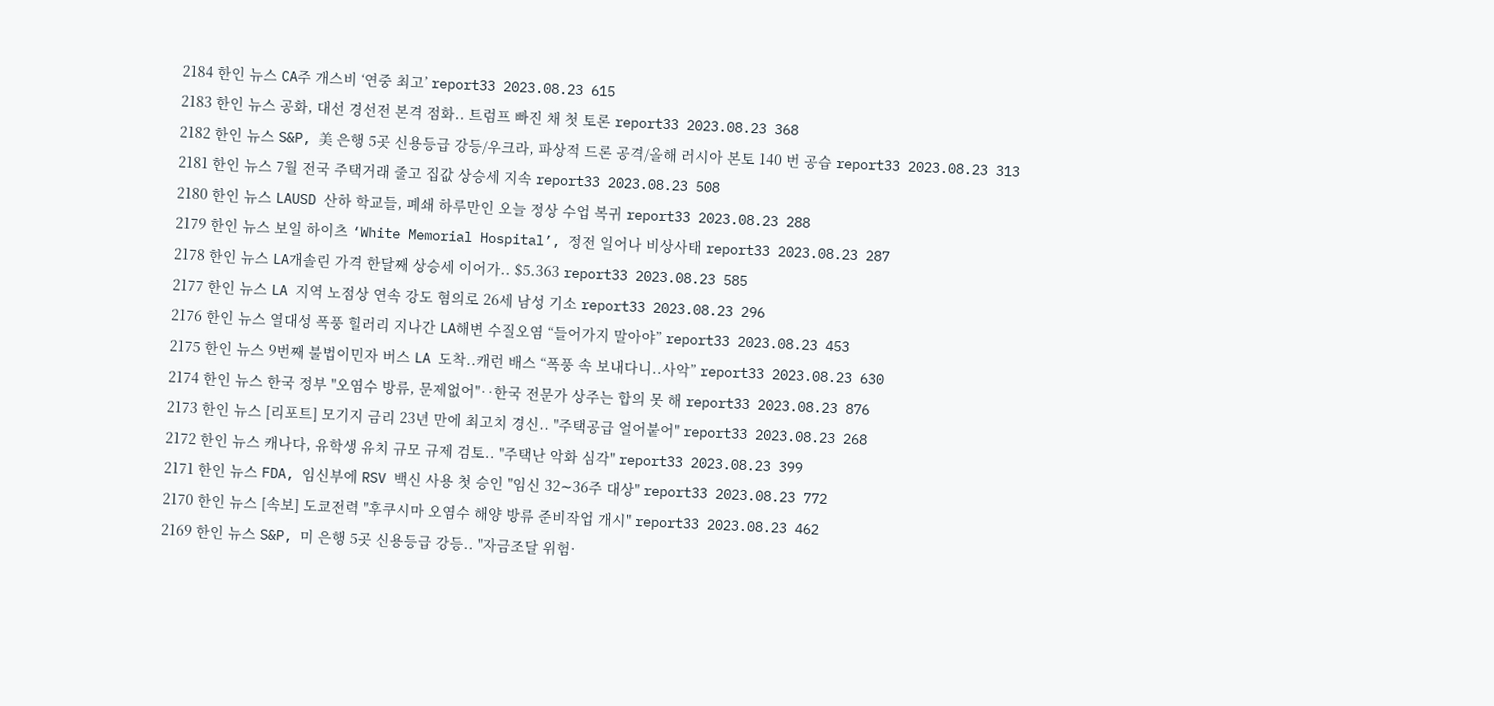2184 한인 뉴스 CA주 개스비 ‘연중 최고’ report33 2023.08.23 615
2183 한인 뉴스 공화, 대선 경선전 본격 점화.. 트럼프 빠진 채 첫 토론 report33 2023.08.23 368
2182 한인 뉴스 S&P, 美 은행 5곳 신용등급 강등/우크라, 파상적 드론 공격/올해 러시아 본토 140 번 공습 report33 2023.08.23 313
2181 한인 뉴스 7월 전국 주택거래 줄고 집값 상승세 지속 report33 2023.08.23 508
2180 한인 뉴스 LAUSD 산하 학교들, 폐쇄 하루만인 오늘 정상 수업 복귀 report33 2023.08.23 288
2179 한인 뉴스 보일 하이츠 ‘White Memorial Hospital’, 정전 일어나 비상사태 report33 2023.08.23 287
2178 한인 뉴스 LA개솔린 가격 한달째 상승세 이어가.. $5.363 report33 2023.08.23 585
2177 한인 뉴스 LA 지역 노점상 연속 강도 혐의로 26세 남성 기소 report33 2023.08.23 296
2176 한인 뉴스 열대성 폭풍 힐러리 지나간 LA해변 수질오염 “들어가지 말아야” report33 2023.08.23 453
2175 한인 뉴스 9번째 불법이민자 버스 LA 도착..캐런 배스 “폭풍 속 보내다니..사악” report33 2023.08.23 630
2174 한인 뉴스 한국 정부 "오염수 방류, 문제없어"‥한국 전문가 상주는 합의 못 해 report33 2023.08.23 876
2173 한인 뉴스 [리포트] 모기지 금리 23년 만에 최고치 경신.. "주택공급 얼어붙어" report33 2023.08.23 268
2172 한인 뉴스 캐나다, 유학생 유치 규모 규제 검토.. "주택난 악화 심각" report33 2023.08.23 399
2171 한인 뉴스 FDA, 임신부에 RSV 백신 사용 첫 승인 "임신 32∼36주 대상" report33 2023.08.23 772
2170 한인 뉴스 [속보] 도쿄전력 "후쿠시마 오염수 해양 방류 준비작업 개시" report33 2023.08.23 462
2169 한인 뉴스 S&P, 미 은행 5곳 신용등급 강등.. "자금조달 위험·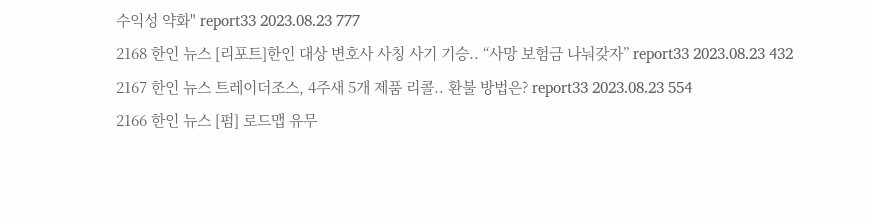수익성 약화" report33 2023.08.23 777
2168 한인 뉴스 [리포트]한인 대상 변호사 사칭 사기 기승.. “사망 보험금 나눠갖자” report33 2023.08.23 432
2167 한인 뉴스 트레이더조스, 4주새 5개 제품 리콜.. 환불 방법은? report33 2023.08.23 554
2166 한인 뉴스 [펌] 로드맵 유무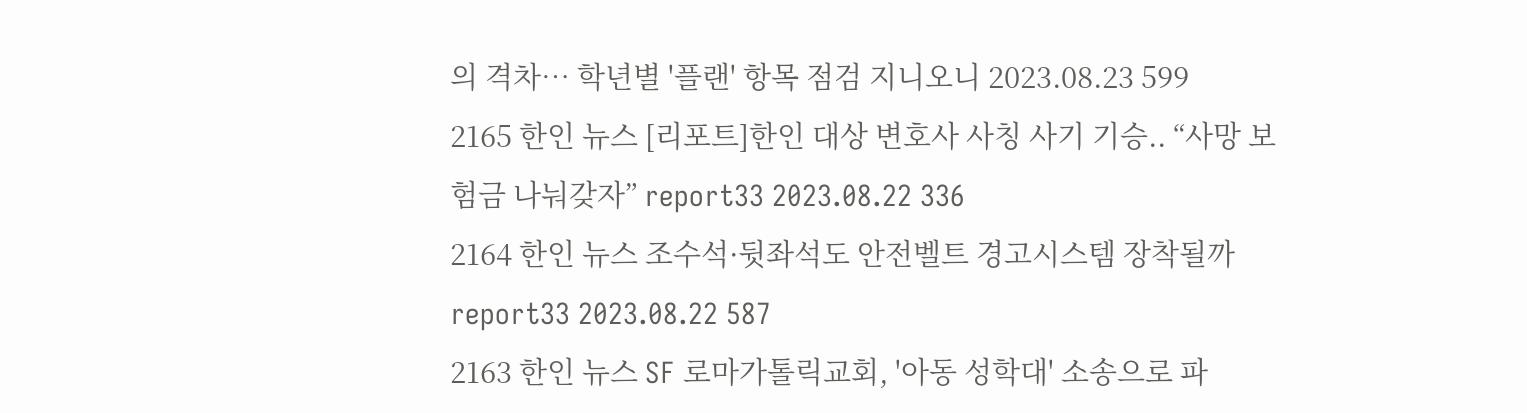의 격차… 학년별 '플랜' 항목 점검 지니오니 2023.08.23 599
2165 한인 뉴스 [리포트]한인 대상 변호사 사칭 사기 기승.. “사망 보험금 나눠갖자” report33 2023.08.22 336
2164 한인 뉴스 조수석·뒷좌석도 안전벨트 경고시스템 장착될까 report33 2023.08.22 587
2163 한인 뉴스 SF 로마가톨릭교회, '아동 성학대' 소송으로 파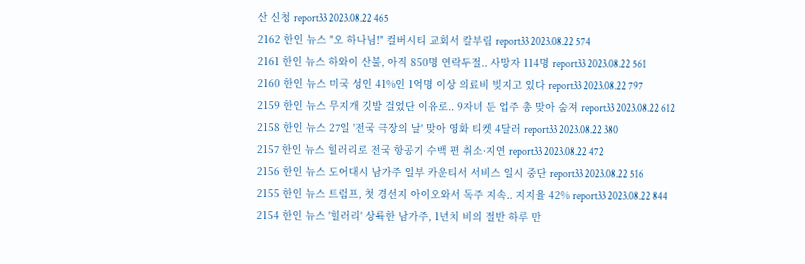산 신청 report33 2023.08.22 465
2162 한인 뉴스 "오 하나님!" 컬버시티 교회서 칼부림 report33 2023.08.22 574
2161 한인 뉴스 하와이 산불, 아직 850명 연락두절.. 사망자 114명 report33 2023.08.22 561
2160 한인 뉴스 미국 성인 41%인 1억명 이상 의료비 빚지고 있다 report33 2023.08.22 797
2159 한인 뉴스 무지개 깃발 걸었단 이유로.. 9자녀 둔 업주 총 맞아 숨져 report33 2023.08.22 612
2158 한인 뉴스 27일 '전국 극장의 날' 맞아 영화 티켓 4달러 report33 2023.08.22 380
2157 한인 뉴스 힐러리로 전국 항공기 수백 편 취소·지연 report33 2023.08.22 472
2156 한인 뉴스 도어대시 남가주 일부 카운티서 서비스 일시 중단 report33 2023.08.22 516
2155 한인 뉴스 트럼프, 첫 경선지 아이오와서 독주 지속.. 지지율 42% report33 2023.08.22 844
2154 한인 뉴스 '힐러리' 상륙한 남가주, 1년치 비의 절반 하루 만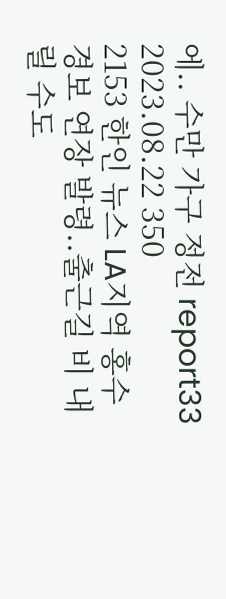에.. 수만 가구 정전 report33 2023.08.22 350
2153 한인 뉴스 LA지역 홍수 경보 연장 발령..출근길 비 내릴 수도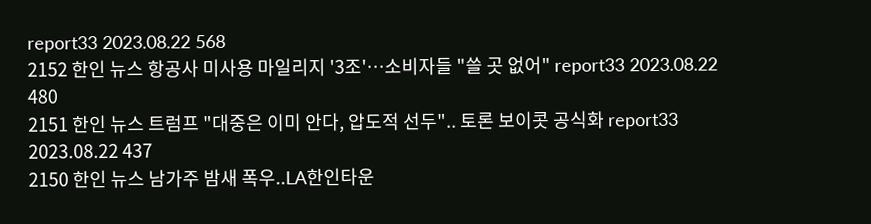report33 2023.08.22 568
2152 한인 뉴스 항공사 미사용 마일리지 '3조'…소비자들 "쓸 곳 없어" report33 2023.08.22 480
2151 한인 뉴스 트럼프 "대중은 이미 안다, 압도적 선두".. 토론 보이콧 공식화 report33 2023.08.22 437
2150 한인 뉴스 남가주 밤새 폭우..LA한인타운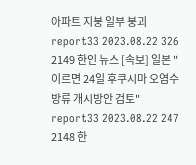아파트 지붕 일부 붕괴 report33 2023.08.22 326
2149 한인 뉴스 [속보] 일본 "이르면 24일 후쿠시마 오염수 방류 개시방안 검토" report33 2023.08.22 247
2148 한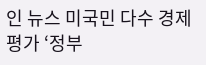인 뉴스 미국민 다수 경제평가 ‘정부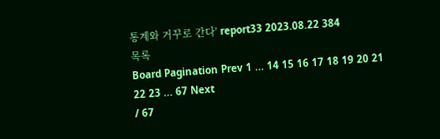통계와 거꾸로 간다' report33 2023.08.22 384
목록
Board Pagination Prev 1 ... 14 15 16 17 18 19 20 21 22 23 ... 67 Next
/ 67